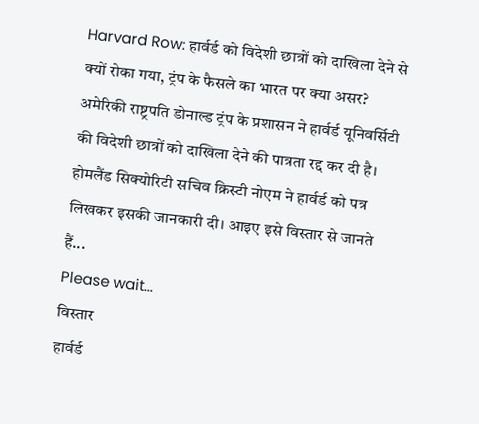Harvard Row: हार्वर्ड को विदेशी छात्रों को दाखिला देने से क्यों रोका गया, ट्रंप के फैसले का भारत पर क्या असर?
अमेरिकी राष्ट्रपति डोनाल्ड ट्रंप के प्रशासन ने हार्वर्ड यूनिवर्सिटी की विदेशी छात्रों को दाखिला देने की पात्रता रद्द कर दी है। होमलैंड सिक्योरिटी सचिव क्रिस्टी नोएम ने हार्वर्ड को पत्र लिखकर इसकी जानकारी दी। आइए इसे विस्तार से जानते हैं...
Please wait...
विस्तार
हार्वर्ड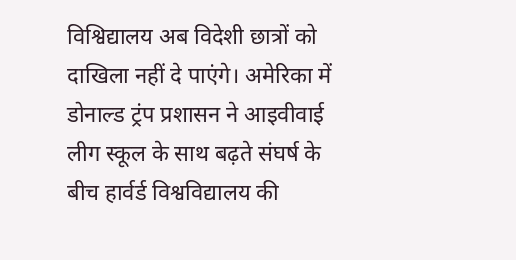विश्विद्यालय अब विदेशी छात्रों को दाखिला नहीं दे पाएंगे। अमेरिका में डोनाल्ड ट्रंप प्रशासन ने आइवीवाई लीग स्कूल के साथ बढ़ते संघर्ष के बीच हार्वर्ड विश्वविद्यालय की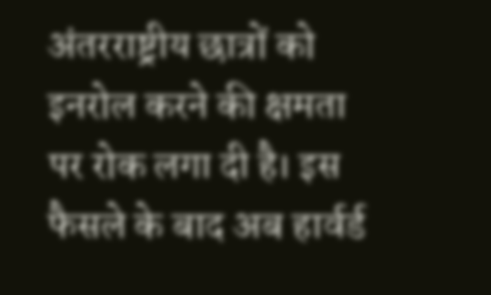अंतरराष्ट्रीय छात्रों को इनरोल करने की क्षमता पर रोक लगा दी है। इस फैसले के बाद अब हार्वर्ड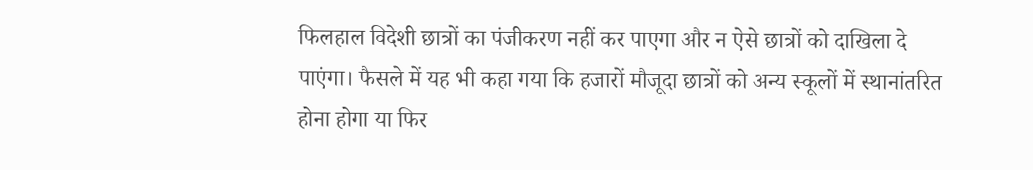फिलहाल विदेशी छात्रों का पंजीकरण नहीं कर पाएगा और न ऐसे छात्रों को दाखिला दे पाएंगा। फैसले में यह भी कहा गया कि हजारों मौजूदा छात्रों को अन्य स्कूलों में स्थानांतरित होना होगा या फिर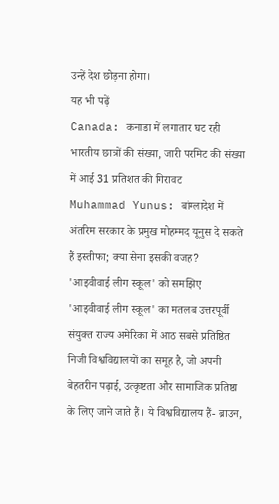उन्हें देश छोड़ना होगा।
यह भी पढ़ें
Canada: कनाडा में लगातार घट रही भारतीय छात्रों की संख्या, जारी परमिट की संख्या में आई 31 प्रतिशत की गिरावट
Muhammad Yunus: बांग्लादेश में अंतरिम सरकार के प्रमुख मोहम्मद यूनुस दे सकते हैं इस्तीफा; क्या सेना इसकी वजह?
'आइवीवाई लीग स्कूल' को समझिए
'आइवीवाई लीग स्कूल' का मतलब उत्तरपूर्वी संयुक्त राज्य अमेरिका में आठ सबसे प्रतिष्ठित निजी विश्वविद्यालयों का समूह है, जो अपनी बेहतरीन पढ़ाई, उत्कृष्टता और सामाजिक प्रतिष्ठा के लिए जाने जाते हैं। ये विश्वविद्यालय हैं- ब्राउन,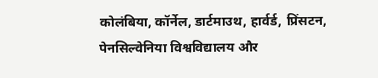कोलंबिया, कॉर्नेल, डार्टमाउथ, हार्वर्ड, प्रिंसटन, पेनसिल्वेनिया विश्वविद्यालय और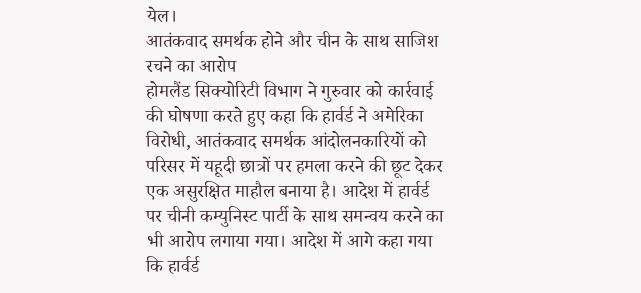येल।
आतंकवाद समर्थक होने और चीन के साथ साजिश रचने का आरोप
होमलैंड सिक्योरिटी विभाग ने गुरुवार को कार्रवाई की घोषणा करते हुए कहा कि हार्वर्ड ने अमेरिका विरोधी, आतंकवाद समर्थक आंदोलनकारियों को परिसर में यहूदी छात्रों पर हमला करने की छूट देकर एक असुरक्षित माहौल बनाया है। आदेश में हार्वर्ड पर चीनी कम्युनिस्ट पार्टी के साथ समन्वय करने का भी आरोप लगाया गया। आदेश में आगे कहा गया कि हार्वर्ड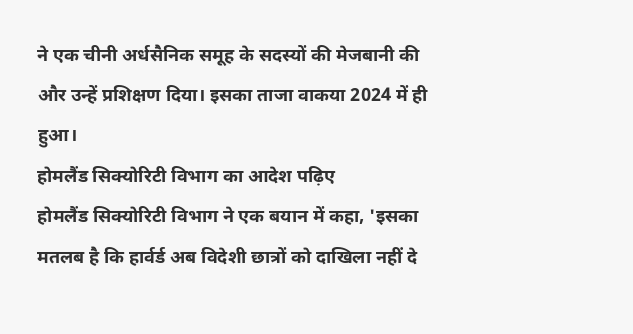ने एक चीनी अर्धसैनिक समूह के सदस्यों की मेजबानी की और उन्हें प्रशिक्षण दिया। इसका ताजा वाकया 2024 में ही हुआ।
होमलैंड सिक्योरिटी विभाग का आदेश पढ़िए
होमलैंड सिक्योरिटी विभाग ने एक बयान में कहा, 'इसका मतलब है कि हार्वर्ड अब विदेशी छात्रों को दाखिला नहीं दे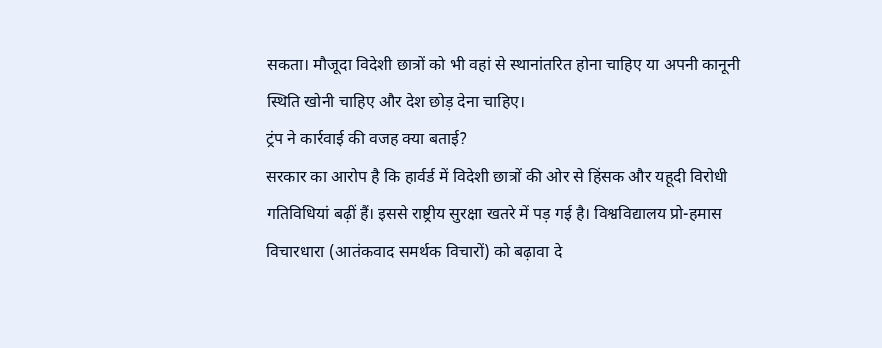सकता। मौजूदा विदेशी छात्रों को भी वहां से स्थानांतरित होना चाहिए या अपनी कानूनी स्थिति खोनी चाहिए और देश छोड़ देना चाहिए।
ट्रंप ने कार्रवाई की वजह क्या बताई?
सरकार का आरोप है कि हार्वर्ड में विदेशी छात्रों की ओर से हिंसक और यहूदी विरोधी गतिविधियां बढ़ीं हैं। इससे राष्ट्रीय सुरक्षा खतरे में पड़ गई है। विश्वविद्यालय प्रो-हमास विचारधारा (आतंकवाद समर्थक विचारों) को बढ़ावा दे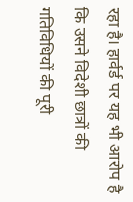रहा है। हार्वर्ड पर यह भी आरोप है कि उसने विदेशी छात्रों की गतिविधियों की पूरी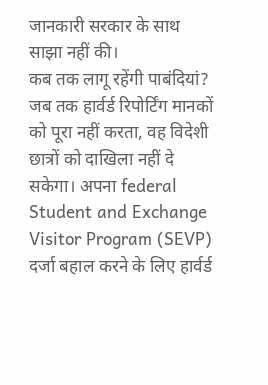जानकारी सरकार के साथ साझा नहीं की।
कब तक लागू रहेंगी पाबंदियां?
जब तक हार्वर्ड रिपोर्टिंग मानकों को पूरा नहीं करता, वह विदेशी छात्रों को दाखिला नहीं दे सकेगा। अपना federal Student and Exchange Visitor Program (SEVP) दर्जा बहाल करने के लिए हार्वर्ड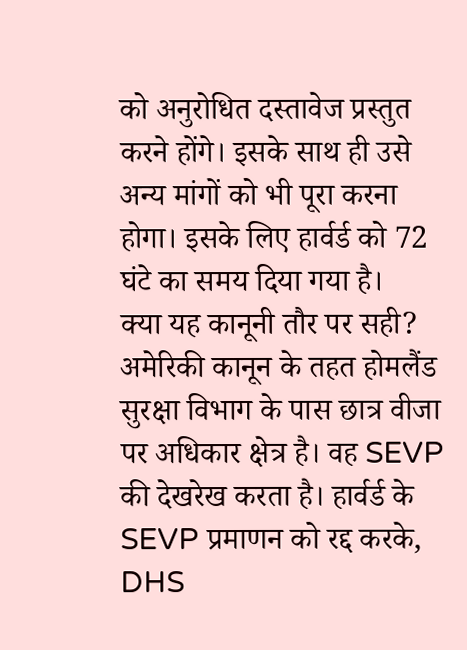को अनुरोधित दस्तावेज प्रस्तुत करने होंगे। इसके साथ ही उसे अन्य मांगों को भी पूरा करना होगा। इसके लिए हार्वर्ड को 72 घंटे का समय दिया गया है।
क्या यह कानूनी तौर पर सही?
अमेरिकी कानून के तहत होमलैंड सुरक्षा विभाग के पास छात्र वीजा पर अधिकार क्षेत्र है। वह SEVP की देखरेख करता है। हार्वर्ड के SEVP प्रमाणन को रद्द करके, DHS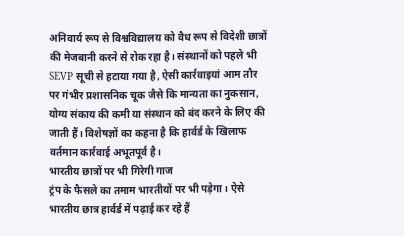अनिवार्य रूप से विश्वविद्यालय को वैध रूप से विदेशी छात्रों की मेजबानी करने से रोक रहा है। संस्थानों को पहले भी SEVP सूची से हटाया गया है, ऐसी कार्रवाइयां आम तौर पर गंभीर प्रशासनिक चूक जैसे कि मान्यता का नुकसान, योग्य संकाय की कमी या संस्थान को बंद करने के लिए की जाती हैं। विशेषज्ञों का कहना है कि हार्वर्ड के खिलाफ वर्तमान कार्रवाई अभूतपूर्व है।
भारतीय छात्रों पर भी गिरेगी गाज
ट्रंप के फैसले का तमाम भारतीयों पर भी पड़ेगा। ऐसे भारतीय छात्र हार्वर्ड में पढ़ाई कर रहे हैं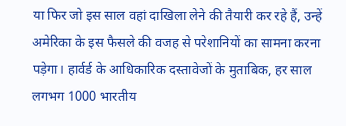या फिर जो इस साल वहां दाखिला लेने की तैयारी कर रहे हैं, उन्हें अमेरिका के इस फैसले की वजह से परेशानियों का सामना करना पड़ेगा। हार्वर्ड के आधिकारिक दस्तावेजों के मुताबिक, हर साल लगभग 1000 भारतीय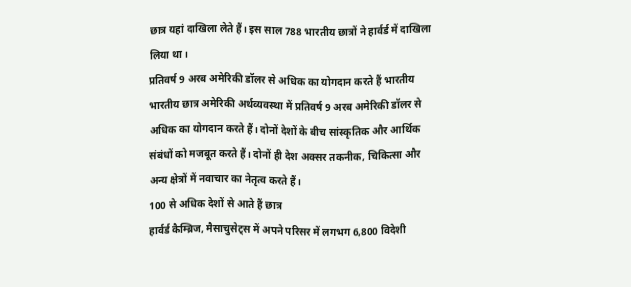छात्र यहां दाखिला लेते हैं। इस साल 788 भारतीय छात्रों ने हार्वर्ड में दाखिला लिया था।
प्रतिवर्ष 9 अरब अमेरिकी डॉलर से अधिक का योगदान करते हैं भारतीय
भारतीय छात्र अमेरिकी अर्थव्यवस्था में प्रतिवर्ष 9 अरब अमेरिकी डॉलर से अधिक का योगदान करते हैं। दोनों देशों के बीच सांस्कृतिक और आर्थिक संबंधों को मजबूत करते हैं। दोनों ही देश अक्सर तकनीक, चिकित्सा और अन्य क्षेत्रों में नवाचार का नेतृत्व करते हैं।
100 से अधिक देशों से आते हैं छात्र
हार्वर्ड कैम्ब्रिज, मैसाचुसेट्स में अपने परिसर में लगभग 6,800 विदेशी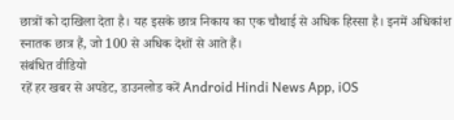छात्रों को दाखिला देता है। यह इसके छात्र निकाय का एक चौथाई से अधिक हिस्सा है। इनमें अधिकांश स्नातक छात्र हैं, जो 100 से अधिक देशों से आते हैं।
संबंधित वीडियो
रहें हर खबर से अपडेट, डाउनलोड करें Android Hindi News App, iOS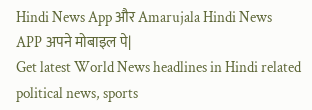Hindi News App और Amarujala Hindi News APP अपने मोबाइल पे|
Get latest World News headlines in Hindi related political news, sports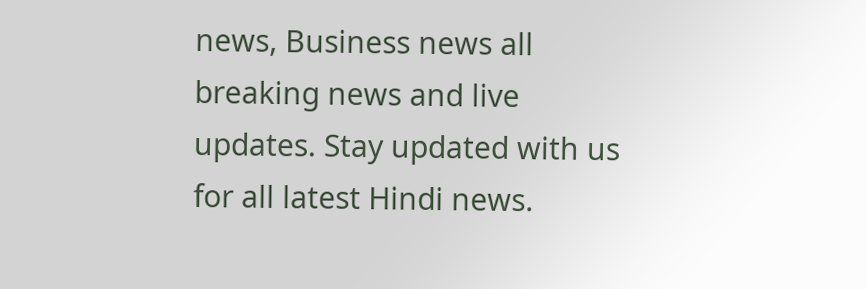news, Business news all breaking news and live updates. Stay updated with us for all latest Hindi news.